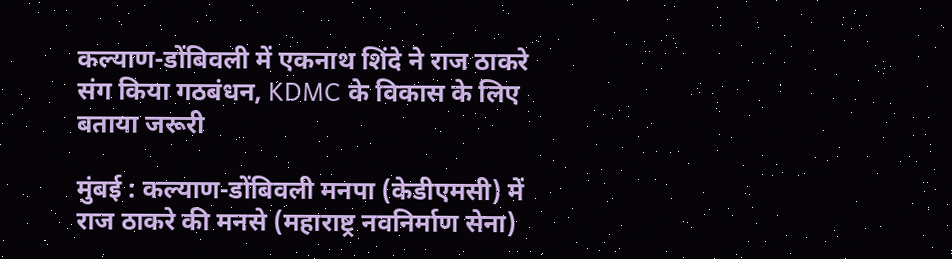कल्याण-डोंबिवली में एकनाथ शिंदे ने राज ठाकरे संग किया गठबंधन, KDMC के विकास के लिए बताया जरूरी

मुंबई : कल्याण-डोंबिवली मनपा (केडीएमसी) में राज ठाकरे की मनसे (महाराष्ट्र नवनिर्माण सेना)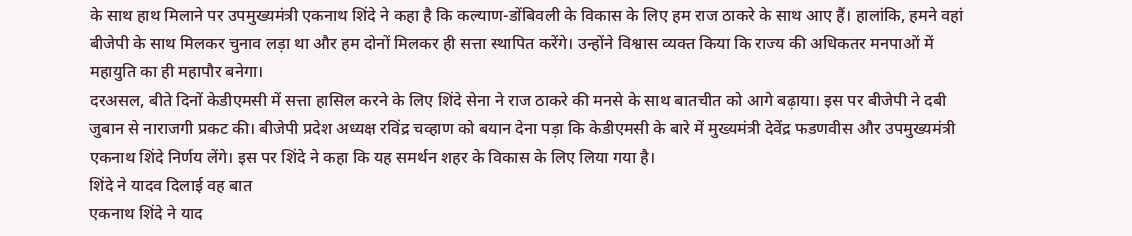के साथ हाथ मिलाने पर उपमुख्यमंत्री एकनाथ शिंदे ने कहा है कि कल्याण-डोंबिवली के विकास के लिए हम राज ठाकरे के साथ आए हैं। हालांकि, हमने वहां बीजेपी के साथ मिलकर चुनाव लड़ा था और हम दोनों मिलकर ही सत्ता स्थापित करेंगे। उन्होंने विश्वास व्यक्त किया कि राज्य की अधिकतर मनपाओं में महायुति का ही महापौर बनेगा।
दरअसल, बीते दिनों केडीएमसी में सत्ता हासिल करने के लिए शिंदे सेना ने राज ठाकरे की मनसे के साथ बातचीत को आगे बढ़ाया। इस पर बीजेपी ने दबी जुबान से नाराजगी प्रकट की। बीजेपी प्रदेश अध्यक्ष रविंद्र चव्हाण को बयान देना पड़ा कि केडीएमसी के बारे में मुख्यमंत्री देवेंद्र फडणवीस और उपमुख्यमंत्री एकनाथ शिंदे निर्णय लेंगे। इस पर शिंदे ने कहा कि यह समर्थन शहर के विकास के लिए लिया गया है।
शिंदे ने यादव दिलाई वह बात
एकनाथ शिंदे ने याद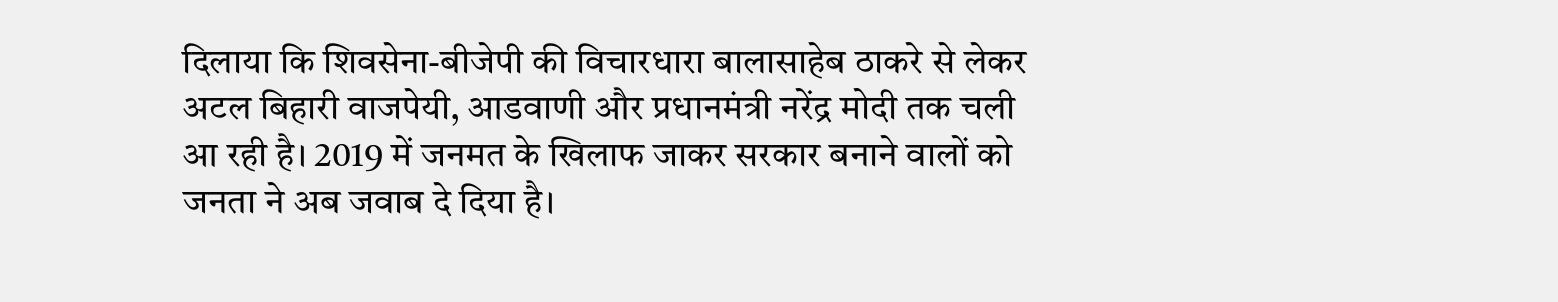दिलाया कि शिवसेना-बीजेपी की विचारधारा बालासाहेब ठाकरे से लेकर अटल बिहारी वाजपेयी, आडवाणी और प्रधानमंत्री नरेंद्र मोदी तक चली आ रही है। 2019 में जनमत के खिलाफ जाकर सरकार बनाने वालों को जनता ने अब जवाब दे दिया है।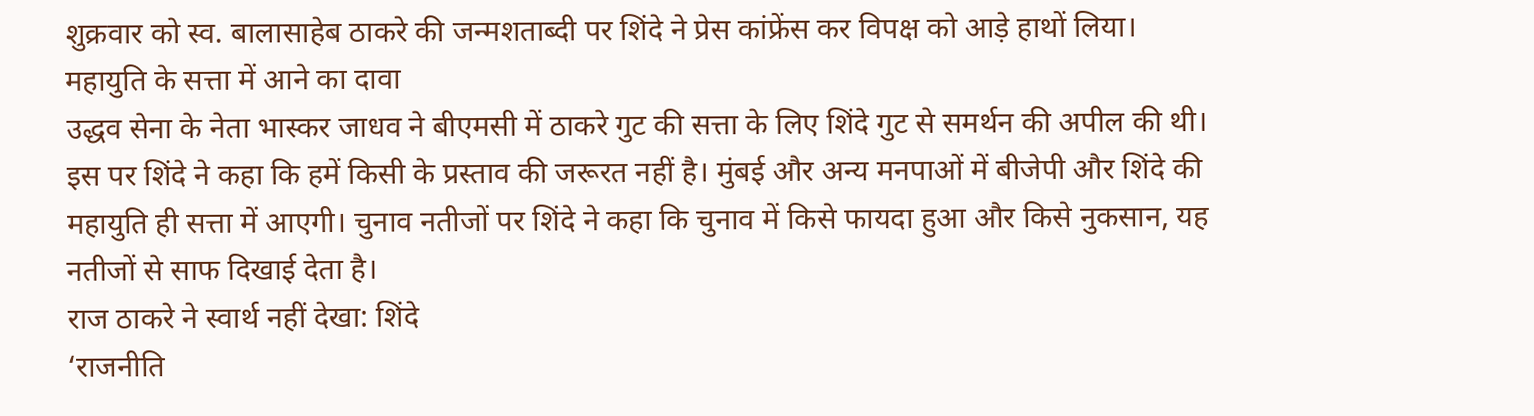शुक्रवार को स्व. बालासाहेब ठाकरे की जन्मशताब्दी पर शिंदे ने प्रेस कांफ्रेंस कर विपक्ष को आड़े हाथों लिया।
महायुति के सत्ता में आने का दावा
उद्धव सेना के नेता भास्कर जाधव ने बीएमसी में ठाकरे गुट की सत्ता के लिए शिंदे गुट से समर्थन की अपील की थी। इस पर शिंदे ने कहा कि हमें किसी के प्रस्ताव की जरूरत नहीं है। मुंबई और अन्य मनपाओं में बीजेपी और शिंदे की महायुति ही सत्ता में आएगी। चुनाव नतीजों पर शिंदे ने कहा कि चुनाव में किसे फायदा हुआ और किसे नुकसान, यह नतीजों से साफ दिखाई देता है।
राज ठाकरे ने स्वार्थ नहीं देखा: शिंदे
‘राजनीति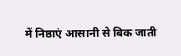में निष्ठाएं आसानी से बिक जाती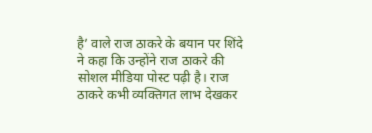है’ वाले राज ठाकरे के बयान पर शिंदे ने कहा कि उन्होंने राज ठाकरे की सोशल मीडिया पोस्ट पढ़ी है। राज ठाकरे कभी व्यक्तिगत लाभ देखकर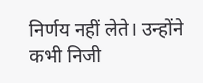निर्णय नहीं लेते। उन्होंने कभी निजी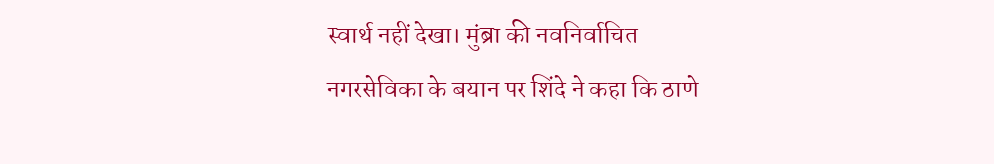स्वार्थ नहीं देखा। मुंब्रा की नवनिर्वाचित नगरसेविका के बयान पर शिंदे ने कहा कि ठाणे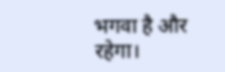भगवा है और रहेगा।